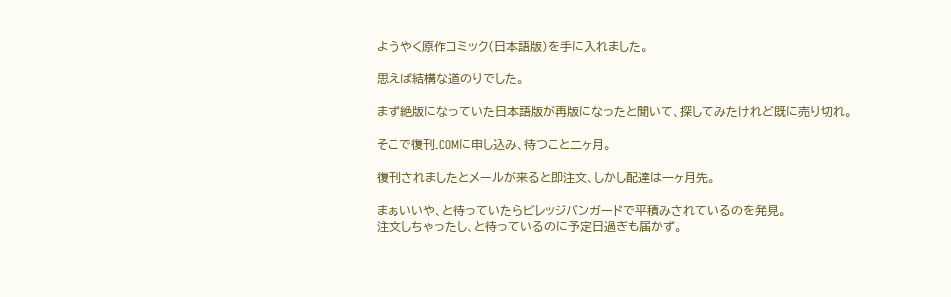ようやく原作コミック(日本語版)を手に入れました。

思えば結構な道のりでした。

まず絶版になっていた日本語版が再版になったと聞いて、探してみたけれど既に売り切れ。

そこで復刊.COMに申し込み、待つこと二ヶ月。

復刊されましたとメールが来ると即注文、しかし配達は一ヶ月先。

まぁいいや、と待っていたらビレッジバンガードで平積みされているのを発見。
注文しちゃったし、と待っているのに予定日過ぎも届かず。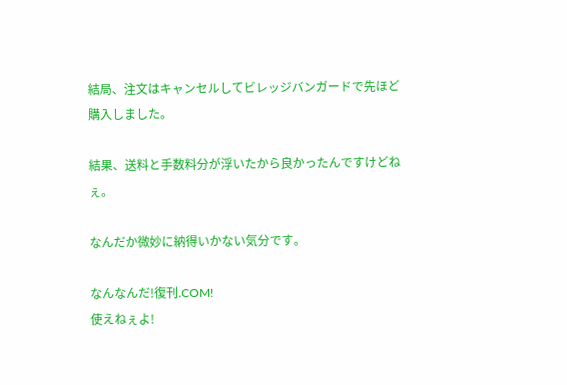結局、注文はキャンセルしてビレッジバンガードで先ほど購入しました。

結果、送料と手数料分が浮いたから良かったんですけどねぇ。

なんだか微妙に納得いかない気分です。

なんなんだ!復刊.COM!
使えねぇよ!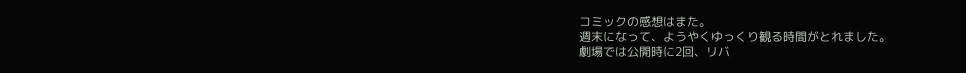コミックの感想はまた。
週末になって、ようやくゆっくり観る時間がとれました。
劇場では公開時に2回、リバ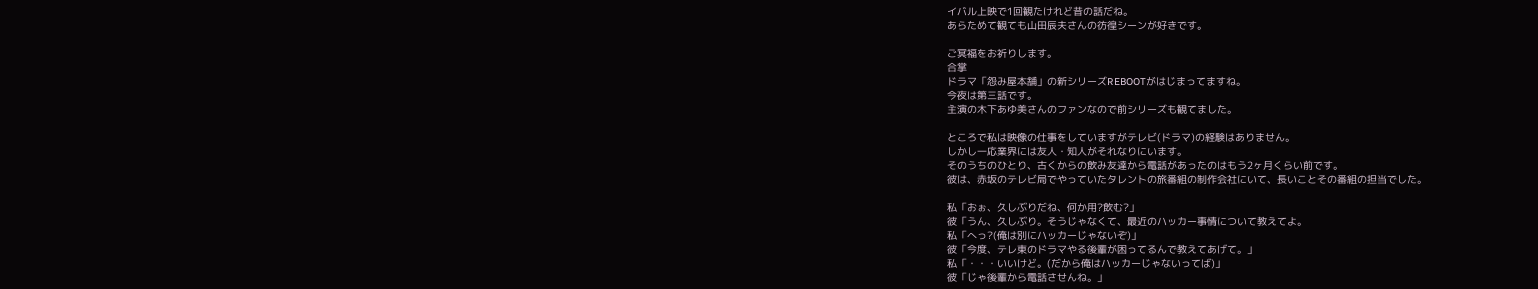イバル上映で1回観たけれど昔の話だね。
あらためて観ても山田辰夫さんの彷徨シーンが好きです。

ご冥福をお祈りします。
合掌
ドラマ「怨み屋本舗」の新シリーズREBOOTがはじまってますね。
今夜は第三話です。
主演の木下あゆ美さんのファンなので前シリーズも観てました。

ところで私は映像の仕事をしていますがテレビ(ドラマ)の経験はありません。
しかし一応業界には友人・知人がそれなりにいます。
そのうちのひとり、古くからの飲み友達から電話があったのはもう2ヶ月くらい前です。
彼は、赤坂のテレビ局でやっていたタレントの旅番組の制作会社にいて、長いことその番組の担当でした。

私「おぉ、久しぶりだね、何か用?飲む?」
彼「うん、久しぶり。そうじゃなくて、最近のハッカー事情について教えてよ。
私「へっ?(俺は別にハッカーじゃないぞ)」
彼「今度、テレ東のドラマやる後輩が困ってるんで教えてあげて。」
私「・・・いいけど。(だから俺はハッカーじゃないってば)」
彼「じゃ後輩から電話させんね。」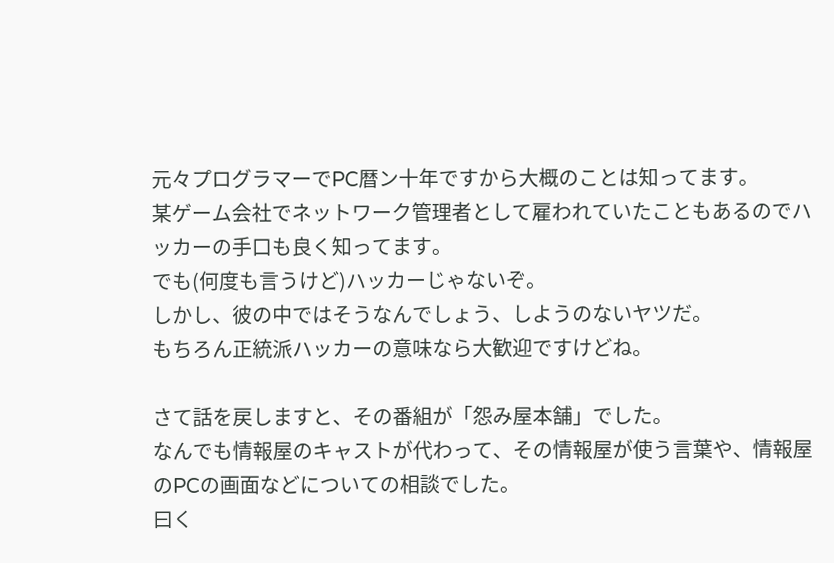元々プログラマーでPC暦ン十年ですから大概のことは知ってます。
某ゲーム会社でネットワーク管理者として雇われていたこともあるのでハッカーの手口も良く知ってます。
でも(何度も言うけど)ハッカーじゃないぞ。
しかし、彼の中ではそうなんでしょう、しようのないヤツだ。
もちろん正統派ハッカーの意味なら大歓迎ですけどね。

さて話を戻しますと、その番組が「怨み屋本舗」でした。
なんでも情報屋のキャストが代わって、その情報屋が使う言葉や、情報屋のPCの画面などについての相談でした。
曰く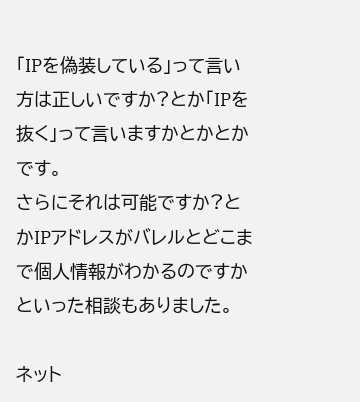「IPを偽装している」って言い方は正しいですか?とか「IPを抜く」って言いますかとかとかです。
さらにそれは可能ですか?とかIPアドレスがバレルとどこまで個人情報がわかるのですかといった相談もありました。

ネット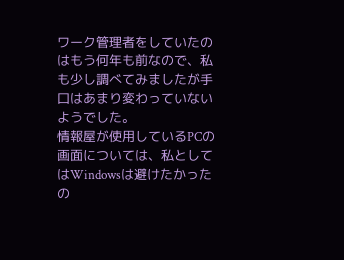ワーク管理者をしていたのはもう何年も前なので、私も少し調べてみましたが手口はあまり変わっていないようでした。
情報屋が使用しているPCの画面については、私としてはWindowsは避けたかったの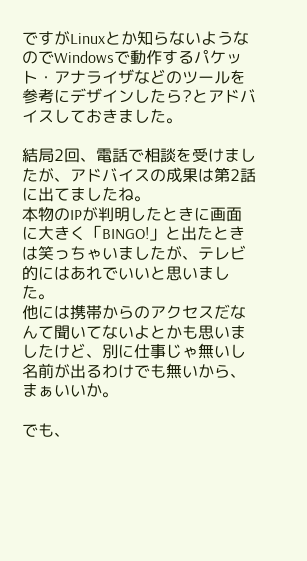ですがLinuxとか知らないようなのでWindowsで動作するパケット・アナライザなどのツールを参考にデザインしたら?とアドバイスしておきました。

結局2回、電話で相談を受けましたが、アドバイスの成果は第2話に出てましたね。
本物のIPが判明したときに画面に大きく「BINGO!」と出たときは笑っちゃいましたが、テレビ的にはあれでいいと思いました。
他には携帯からのアクセスだなんて聞いてないよとかも思いましたけど、別に仕事じゃ無いし名前が出るわけでも無いから、まぁいいか。

でも、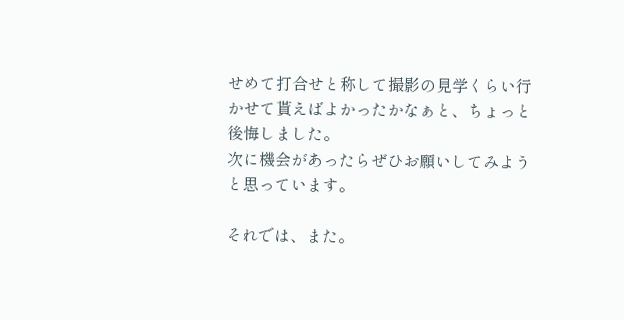せめて打合せと称して撮影の見学くらい行かせて貰えばよかったかなぁと、ちょっと後悔しました。
次に機会があったらぜひお願いしてみようと思っています。

それでは、また。